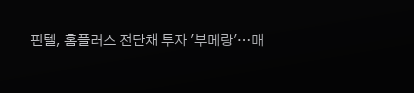핀텔, 홈플러스 전단채 투자 '부메랑'…매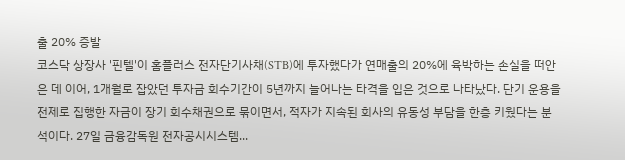출 20% 증발
코스닥 상장사 '핀텔'이 홈플러스 전자단기사채(STB)에 투자했다가 연매출의 20%에 육박하는 손실을 떠안은 데 이어, 1개월로 잡았던 투자금 회수기간이 5년까지 늘어나는 타격을 입은 것으로 나타났다. 단기 운용을 전제로 집행한 자금이 장기 회수채권으로 묶이면서, 적자가 지속된 회사의 유동성 부담을 한층 키웠다는 분석이다. 27일 금융감독원 전자공시시스템...